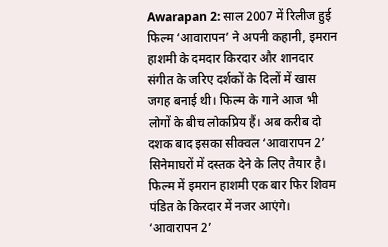Awarapan 2: साल 2007 में रिलीज हुई फिल्म ‘आवारापन’ ने अपनी कहानी, इमरान हाशमी के दमदार किरदार और शानदार संगीत के जरिए दर्शकों के दिलों में खास जगह बनाई थी। फिल्म के गाने आज भी लोगों के बीच लोकप्रिय हैं। अब करीब दो दशक बाद इसका सीक्वल ‘आवारापन 2’ सिनेमाघरों में दस्तक देने के लिए तैयार है। फिल्म में इमरान हाशमी एक बार फिर शिवम पंडित के किरदार में नजर आएंगे।
‘आवारापन 2’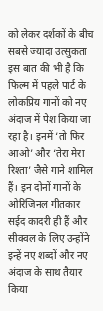को लेकर दर्शकों के बीच सबसे ज्यादा उत्सुकता इस बात की भी है कि फिल्म में पहले पार्ट के लोकप्रिय गानों को नए अंदाज में पेश किया जा रहा है। इनमें ‘तो फिर आओ’ और ‘तेरा मेरा रिश्ता’ जैसे गाने शामिल हैं। इन दोनों गानों के ओरिजिनल गीतकार सईद कादरी ही हैं और सीक्वल के लिए उन्होंने इन्हें नए शब्दों और नए अंदाज के साथ तैयार किया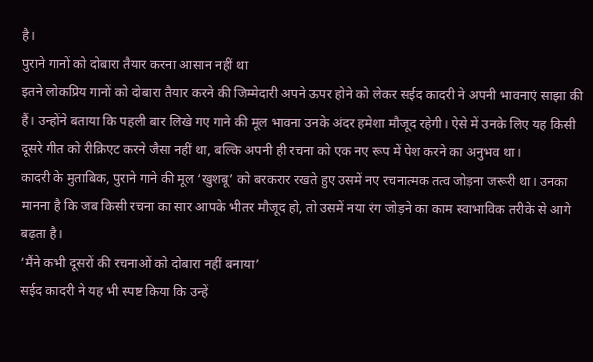है।
पुराने गानों को दोबारा तैयार करना आसान नहीं था
इतने लोकप्रिय गानों को दोबारा तैयार करने की जिम्मेदारी अपने ऊपर होने को लेकर सईद कादरी ने अपनी भावनाएं साझा की हैं। उन्होंने बताया कि पहली बार लिखे गए गाने की मूल भावना उनके अंदर हमेशा मौजूद रहेगी। ऐसे में उनके लिए यह किसी दूसरे गीत को रीक्रिएट करने जैसा नहीं था, बल्कि अपनी ही रचना को एक नए रूप में पेश करने का अनुभव था।
कादरी के मुताबिक, पुराने गाने की मूल ‘खुशबू’ को बरकरार रखते हुए उसमें नए रचनात्मक तत्व जोड़ना जरूरी था। उनका मानना है कि जब किसी रचना का सार आपके भीतर मौजूद हो, तो उसमें नया रंग जोड़ने का काम स्वाभाविक तरीके से आगे बढ़ता है।
‘मैंने कभी दूसरों की रचनाओं को दोबारा नहीं बनाया’
सईद कादरी ने यह भी स्पष्ट किया कि उन्हें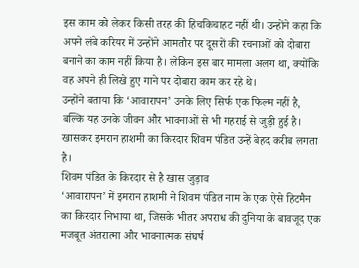इस काम को लेकर किसी तरह की हिचकिचाहट नहीं थी। उन्होंने कहा कि अपने लंबे करियर में उन्होंने आमतौर पर दूसरों की रचनाओं को दोबारा बनाने का काम नहीं किया है। लेकिन इस बार मामला अलग था, क्योंकि वह अपने ही लिखे हुए गाने पर दोबारा काम कर रहे थे।
उन्होंने बताया कि ‘आवारापन’ उनके लिए सिर्फ एक फिल्म नहीं है, बल्कि यह उनके जीवन और भावनाओं से भी गहराई से जुड़ी हुई है। खासकर इमरान हाशमी का किरदार शिवम पंडित उन्हें बेहद करीब लगता है।
शिवम पंडित के किरदार से है खास जुड़ाव
‘आवारापन’ में इमरान हाशमी ने शिवम पंडित नाम के एक ऐसे हिटमैन का किरदार निभाया था, जिसके भीतर अपराध की दुनिया के बावजूद एक मजबूत अंतरात्मा और भावनात्मक संघर्ष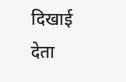दिखाई देता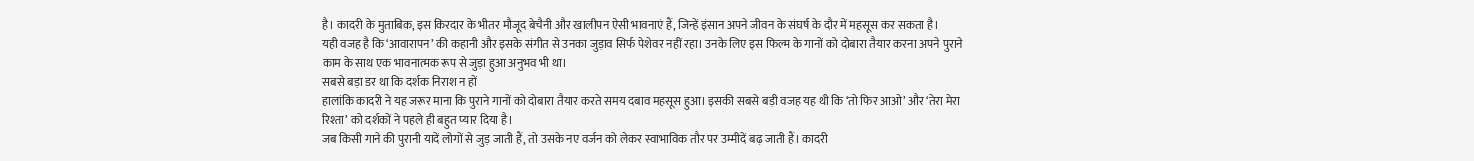है। कादरी के मुताबिक, इस किरदार के भीतर मौजूद बेचैनी और खालीपन ऐसी भावनाएं हैं, जिन्हें इंसान अपने जीवन के संघर्ष के दौर में महसूस कर सकता है।
यही वजह है कि ‘आवारापन’ की कहानी और इसके संगीत से उनका जुड़ाव सिर्फ पेशेवर नहीं रहा। उनके लिए इस फिल्म के गानों को दोबारा तैयार करना अपने पुराने काम के साथ एक भावनात्मक रूप से जुड़ा हुआ अनुभव भी था।
सबसे बड़ा डर था कि दर्शक निराश न हों
हालांकि कादरी ने यह जरूर माना कि पुराने गानों को दोबारा तैयार करते समय दबाव महसूस हुआ। इसकी सबसे बड़ी वजह यह थी कि ‘तो फिर आओ’ और ‘तेरा मेरा रिश्ता’ को दर्शकों ने पहले ही बहुत प्यार दिया है।
जब किसी गाने की पुरानी यादें लोगों से जुड़ जाती हैं, तो उसके नए वर्जन को लेकर स्वाभाविक तौर पर उम्मीदें बढ़ जाती हैं। कादरी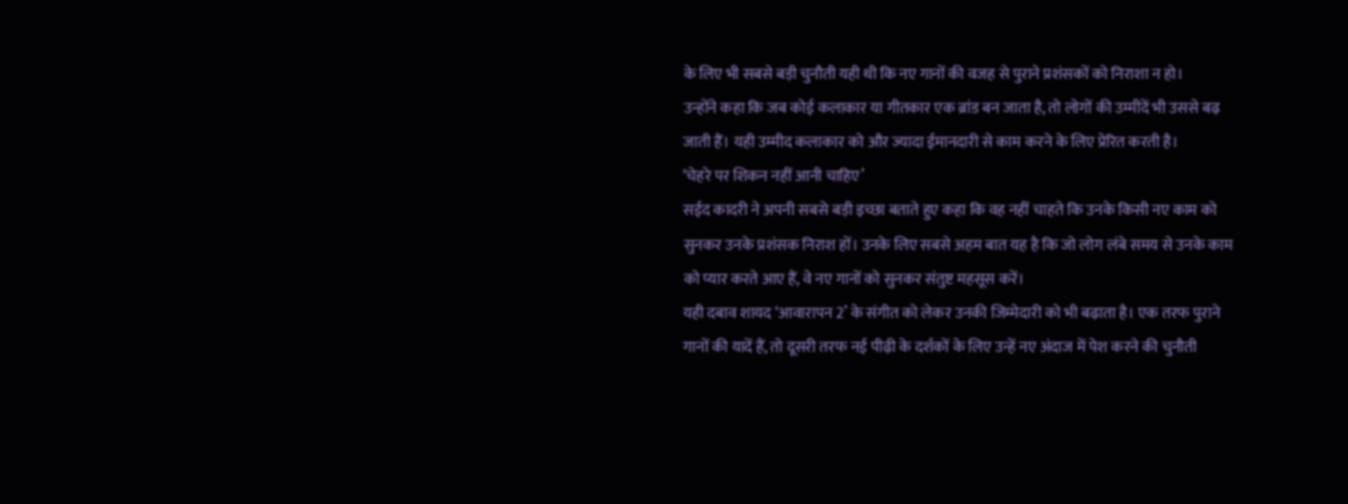के लिए भी सबसे बड़ी चुनौती यही थी कि नए गानों की वजह से पुराने प्रशंसकों को निराशा न हो।
उन्होंने कहा कि जब कोई कलाकार या गीतकार एक ब्रांड बन जाता है, तो लोगों की उम्मीदें भी उससे बढ़ जाती हैं। यही उम्मीद कलाकार को और ज्यादा ईमानदारी से काम करने के लिए प्रेरित करती है।
‘चेहरे पर शिकन नहीं आनी चाहिए’
सईद कादरी ने अपनी सबसे बड़ी इच्छा बताते हुए कहा कि वह नहीं चाहते कि उनके किसी नए काम को सुनकर उनके प्रशंसक निराश हों। उनके लिए सबसे अहम बात यह है कि जो लोग लंबे समय से उनके काम को प्यार करते आए हैं, वे नए गानों को सुनकर संतुष्ट महसूस करें।
यही दबाव शायद ‘आवारापन 2’ के संगीत को लेकर उनकी जिम्मेदारी को भी बढ़ाता है। एक तरफ पुराने गानों की यादें हैं, तो दूसरी तरफ नई पीढ़ी के दर्शकों के लिए उन्हें नए अंदाज में पेश करने की चुनौती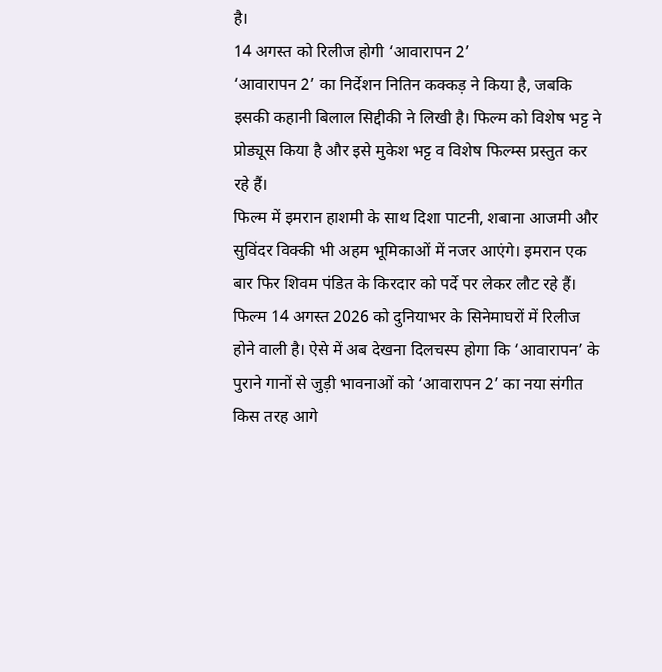है।
14 अगस्त को रिलीज होगी ‘आवारापन 2’
‘आवारापन 2’ का निर्देशन नितिन कक्कड़ ने किया है, जबकि इसकी कहानी बिलाल सिद्दीकी ने लिखी है। फिल्म को विशेष भट्ट ने प्रोड्यूस किया है और इसे मुकेश भट्ट व विशेष फिल्म्स प्रस्तुत कर रहे हैं।
फिल्म में इमरान हाशमी के साथ दिशा पाटनी, शबाना आजमी और सुविंदर विक्की भी अहम भूमिकाओं में नजर आएंगे। इमरान एक बार फिर शिवम पंडित के किरदार को पर्दे पर लेकर लौट रहे हैं।
फिल्म 14 अगस्त 2026 को दुनियाभर के सिनेमाघरों में रिलीज होने वाली है। ऐसे में अब देखना दिलचस्प होगा कि ‘आवारापन’ के पुराने गानों से जुड़ी भावनाओं को ‘आवारापन 2’ का नया संगीत किस तरह आगे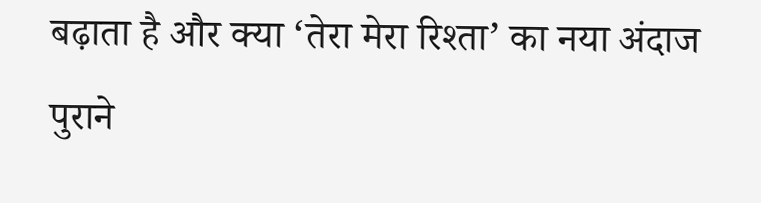बढ़ाता है और क्या ‘तेरा मेरा रिश्ता’ का नया अंदाज पुराने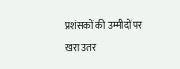प्रशंसकों की उम्मीदों पर खरा उतर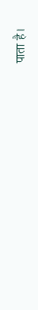पाता है।